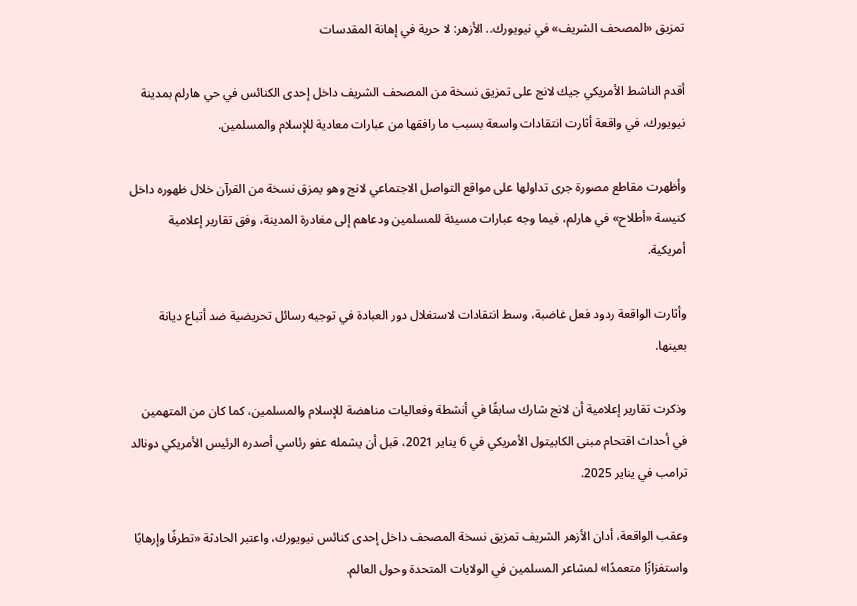تمزيق «المصحف الشريف» في نيويورك.. الأزهر: لا حرية في إهانة المقدسات

أقدم الناشط الأمريكي جيك لانج على تمزيق نسخة من المصحف الشريف داخل إحدى الكنائس في حي هارلم بمدينة نيويورك، في واقعة أثارت انتقادات واسعة بسبب ما رافقها من عبارات معادية للإسلام والمسلمين.

وأظهرت مقاطع مصورة جرى تداولها على مواقع التواصل الاجتماعي لانج وهو يمزق نسخة من القرآن خلال ظهوره داخل كنيسة «أطلاح» في هارلم، فيما وجه عبارات مسيئة للمسلمين ودعاهم إلى مغادرة المدينة، وفق تقارير إعلامية أمريكية.

وأثارت الواقعة ردود فعل غاضبة، وسط انتقادات لاستغلال دور العبادة في توجيه رسائل تحريضية ضد أتباع ديانة بعينها.

وذكرت تقارير إعلامية أن لانج شارك سابقًا في أنشطة وفعاليات مناهضة للإسلام والمسلمين، كما كان من المتهمين في أحداث اقتحام مبنى الكابيتول الأمريكي في 6 يناير 2021، قبل أن يشمله عفو رئاسي أصدره الرئيس الأمريكي دونالد ترامب في يناير 2025.

وعقب الواقعة، أدان الأزهر الشريف تمزيق نسخة المصحف داخل إحدى كنائس نيويورك، واعتبر الحادثة «تطرفًا وإرهابًا واستفزازًا متعمدًا» لمشاعر المسلمين في الولايات المتحدة وحول العالم.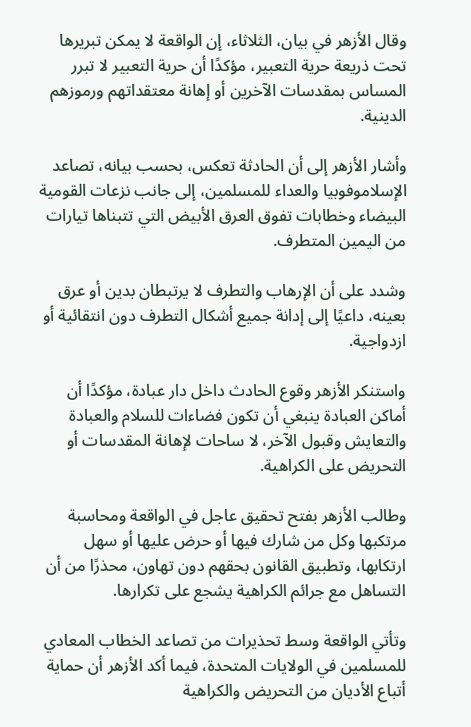وقال الأزهر في بيان، الثلاثاء، إن الواقعة لا يمكن تبريرها تحت ذريعة حرية التعبير، مؤكدًا أن حرية التعبير لا تبرر المساس بمقدسات الآخرين أو إهانة معتقداتهم ورموزهم الدينية.

وأشار الأزهر إلى أن الحادثة تعكس، بحسب بيانه، تصاعد الإسلاموفوبيا والعداء للمسلمين، إلى جانب نزعات القومية البيضاء وخطابات تفوق العرق الأبيض التي تتبناها تيارات من اليمين المتطرف.

وشدد على أن الإرهاب والتطرف لا يرتبطان بدين أو عرق بعينه، داعيًا إلى إدانة جميع أشكال التطرف دون انتقائية أو ازدواجية.

واستنكر الأزهر وقوع الحادث داخل دار عبادة، مؤكدًا أن أماكن العبادة ينبغي أن تكون فضاءات للسلام والعبادة والتعايش وقبول الآخر، لا ساحات لإهانة المقدسات أو التحريض على الكراهية.

وطالب الأزهر بفتح تحقيق عاجل في الواقعة ومحاسبة مرتكبها وكل من شارك فيها أو حرض عليها أو سهل ارتكابها، وتطبيق القانون بحقهم دون تهاون، محذرًا من أن التساهل مع جرائم الكراهية يشجع على تكرارها.

وتأتي الواقعة وسط تحذيرات من تصاعد الخطاب المعادي للمسلمين في الولايات المتحدة، فيما أكد الأزهر أن حماية أتباع الأديان من التحريض والكراهية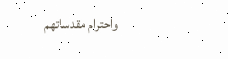واحترام مقدساتهم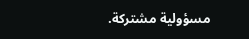مسؤولية مشتركة.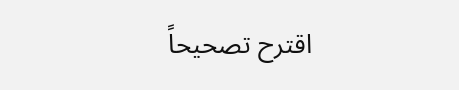اقترح تصحيحاً